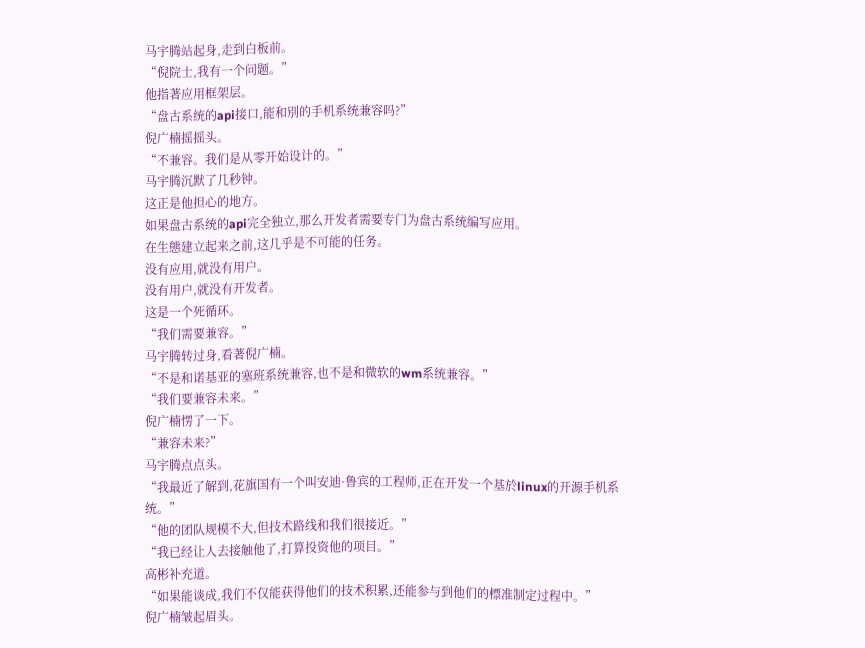马宇腾站起身,走到白板前。
“倪院士,我有一个问题。”
他指著应用框架层。
“盘古系统的api接口,能和別的手机系统兼容吗?”
倪广楠摇摇头。
“不兼容。我们是从零开始设计的。”
马宇腾沉默了几秒钟。
这正是他担心的地方。
如果盘古系统的api完全独立,那么开发者需要专门为盘古系统编写应用。
在生態建立起来之前,这几乎是不可能的任务。
没有应用,就没有用户。
没有用户,就没有开发者。
这是一个死循环。
“我们需要兼容。”
马宇腾转过身,看著倪广楠。
“不是和诺基亚的塞班系统兼容,也不是和微软的wm系统兼容。”
“我们要兼容未来。”
倪广楠愣了一下。
“兼容未来?”
马宇腾点点头。
“我最近了解到,花旗国有一个叫安迪·鲁宾的工程师,正在开发一个基於linux的开源手机系统。”
“他的团队规模不大,但技术路线和我们很接近。”
“我已经让人去接触他了,打算投资他的项目。”
高彬补充道。
“如果能谈成,我们不仅能获得他们的技术积累,还能参与到他们的標准制定过程中。”
倪广楠皱起眉头。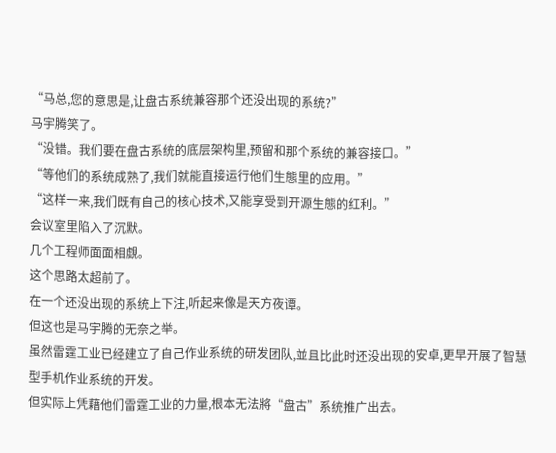“马总,您的意思是,让盘古系统兼容那个还没出现的系统?”
马宇腾笑了。
“没错。我们要在盘古系统的底层架构里,预留和那个系统的兼容接口。”
“等他们的系统成熟了,我们就能直接运行他们生態里的应用。”
“这样一来,我们既有自己的核心技术,又能享受到开源生態的红利。”
会议室里陷入了沉默。
几个工程师面面相覷。
这个思路太超前了。
在一个还没出现的系统上下注,听起来像是天方夜谭。
但这也是马宇腾的无奈之举。
虽然雷霆工业已经建立了自己作业系统的研发团队,並且比此时还没出现的安卓,更早开展了智慧型手机作业系统的开发。
但实际上凭藉他们雷霆工业的力量,根本无法將“盘古”系统推广出去。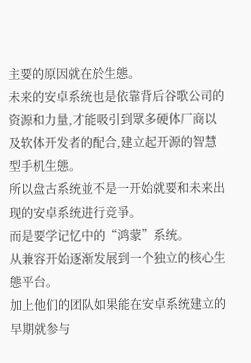主要的原因就在於生態。
未来的安卓系统也是依靠背后谷歌公司的资源和力量,才能吸引到眾多硬体厂商以及软体开发者的配合,建立起开源的智慧型手机生態。
所以盘古系统並不是一开始就要和未来出现的安卓系统进行竞爭。
而是要学记忆中的“鸿蒙”系统。
从兼容开始逐渐发展到一个独立的核心生態平台。
加上他们的团队如果能在安卓系统建立的早期就参与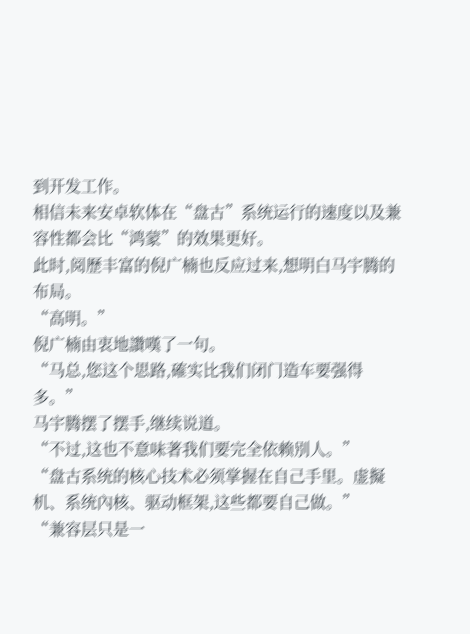到开发工作。
相信未来安卓软体在“盘古”系统运行的速度以及兼容性都会比“鸿蒙”的效果更好。
此时,阅歷丰富的倪广楠也反应过来,想明白马宇腾的布局。
“高明。”
倪广楠由衷地讚嘆了一句。
“马总,您这个思路,確实比我们闭门造车要强得多。”
马宇腾摆了摆手,继续说道。
“不过,这也不意味著我们要完全依赖別人。”
“盘古系统的核心技术必须掌握在自己手里。虚擬机、系统內核、驱动框架,这些都要自己做。”
“兼容层只是一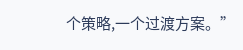个策略,一个过渡方案。”